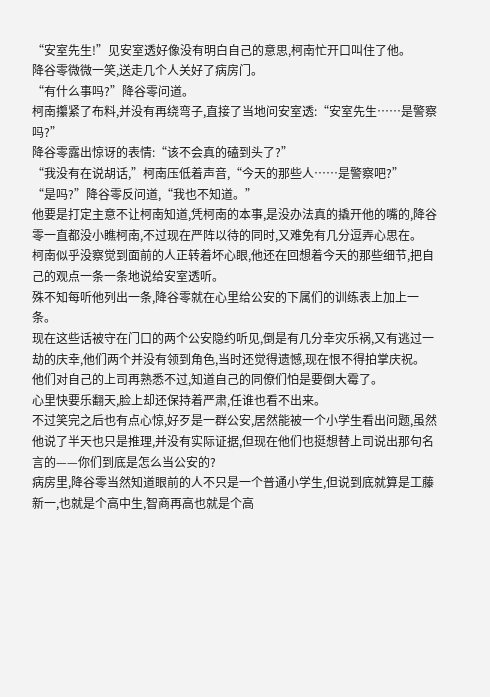“安室先生!”见安室透好像没有明白自己的意思,柯南忙开口叫住了他。
降谷零微微一笑,送走几个人关好了病房门。
“有什么事吗?”降谷零问道。
柯南攥紧了布料,并没有再绕弯子,直接了当地问安室透:“安室先生……是警察吗?”
降谷零露出惊讶的表情:“该不会真的磕到头了?”
“我没有在说胡话,”柯南压低着声音,“今天的那些人……是警察吧?”
“是吗?”降谷零反问道,“我也不知道。”
他要是打定主意不让柯南知道,凭柯南的本事,是没办法真的撬开他的嘴的,降谷零一直都没小瞧柯南,不过现在严阵以待的同时,又难免有几分逗弄心思在。
柯南似乎没察觉到面前的人正转着坏心眼,他还在回想着今天的那些细节,把自己的观点一条一条地说给安室透听。
殊不知每听他列出一条,降谷零就在心里给公安的下属们的训练表上加上一条。
现在这些话被守在门口的两个公安隐约听见,倒是有几分幸灾乐祸,又有逃过一劫的庆幸,他们两个并没有领到角色,当时还觉得遗憾,现在恨不得拍掌庆祝。
他们对自己的上司再熟悉不过,知道自己的同僚们怕是要倒大霉了。
心里快要乐翻天,脸上却还保持着严肃,任谁也看不出来。
不过笑完之后也有点心惊,好歹是一群公安,居然能被一个小学生看出问题,虽然他说了半天也只是推理,并没有实际证据,但现在他们也挺想替上司说出那句名言的——你们到底是怎么当公安的?
病房里,降谷零当然知道眼前的人不只是一个普通小学生,但说到底就算是工藤新一,也就是个高中生,智商再高也就是个高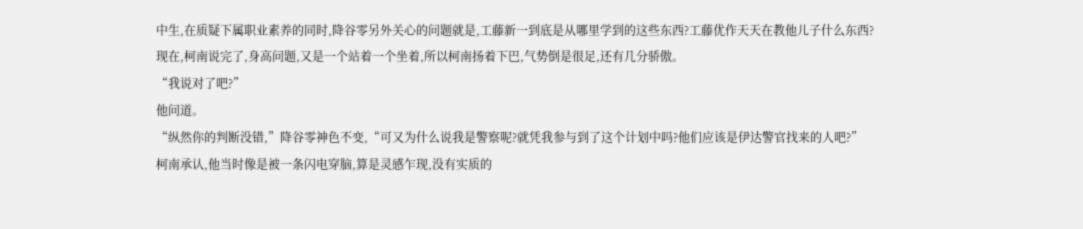中生,在质疑下属职业素养的同时,降谷零另外关心的问题就是,工藤新一到底是从哪里学到的这些东西?工藤优作天天在教他儿子什么东西?
现在,柯南说完了,身高问题,又是一个站着一个坐着,所以柯南扬着下巴,气势倒是很足,还有几分骄傲。
“我说对了吧?”
他问道。
“纵然你的判断没错,”降谷零神色不变,“可又为什么说我是警察呢?就凭我参与到了这个计划中吗?他们应该是伊达警官找来的人吧?”
柯南承认,他当时像是被一条闪电穿脑,算是灵感乍现,没有实质的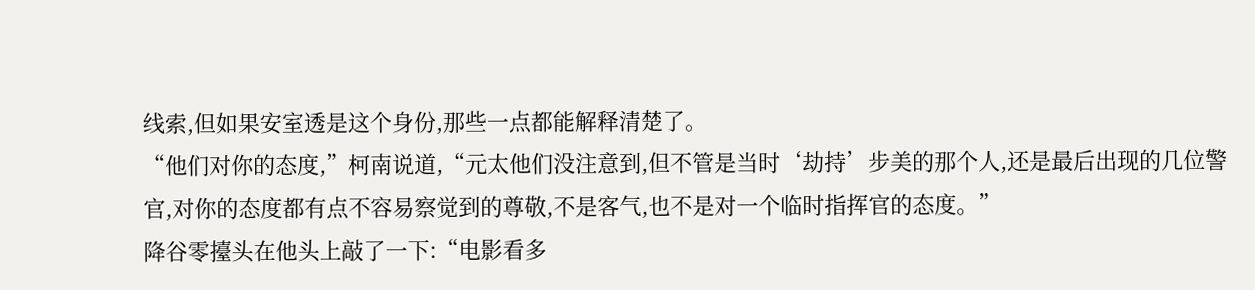线索,但如果安室透是这个身份,那些一点都能解释清楚了。
“他们对你的态度,”柯南说道,“元太他们没注意到,但不管是当时‘劫持’步美的那个人,还是最后出现的几位警官,对你的态度都有点不容易察觉到的尊敬,不是客气,也不是对一个临时指挥官的态度。”
降谷零擡头在他头上敲了一下:“电影看多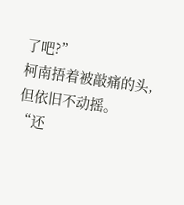了吧?”
柯南捂着被敲痛的头,但依旧不动摇。
“还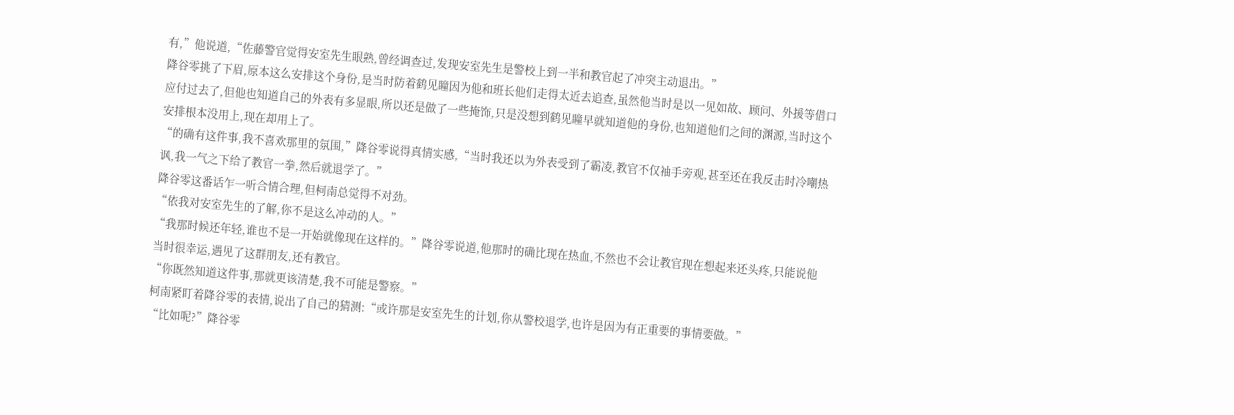有,”他说道,“佐藤警官觉得安室先生眼熟,曾经调查过,发现安室先生是警校上到一半和教官起了冲突主动退出。”
降谷零挑了下眉,原本这么安排这个身份,是当时防着鹤见瞳因为他和班长他们走得太近去追查,虽然他当时是以一见如故、顾问、外援等借口应付过去了,但他也知道自己的外表有多显眼,所以还是做了一些掩饰,只是没想到鹤见瞳早就知道他的身份,也知道他们之间的渊源,当时这个安排根本没用上,现在却用上了。
“的确有这件事,我不喜欢那里的氛围,”降谷零说得真情实感,“当时我还以为外表受到了霸凌,教官不仅袖手旁观,甚至还在我反击时冷嘲热讽,我一气之下给了教官一拳,然后就退学了。”
降谷零这番话乍一听合情合理,但柯南总觉得不对劲。
“依我对安室先生的了解,你不是这么冲动的人。”
“我那时候还年轻,谁也不是一开始就像现在这样的。”降谷零说道,他那时的确比现在热血,不然也不会让教官现在想起来还头疼,只能说他当时很幸运,遇见了这群朋友,还有教官。
“你既然知道这件事,那就更该清楚,我不可能是警察。”
柯南紧盯着降谷零的表情,说出了自己的猜测:“或许那是安室先生的计划,你从警校退学,也许是因为有正重要的事情要做。”
“比如呢?”降谷零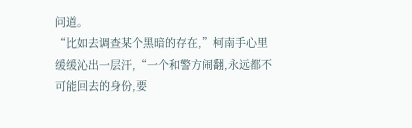问道。
“比如去调查某个黑暗的存在,”柯南手心里缓缓沁出一层汗,“一个和警方闹翻,永远都不可能回去的身份,要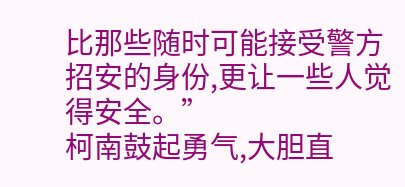比那些随时可能接受警方招安的身份,更让一些人觉得安全。”
柯南鼓起勇气,大胆直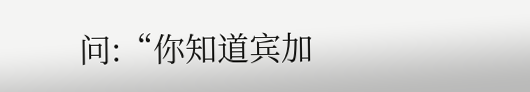问:“你知道宾加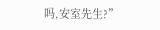吗,安室先生?”